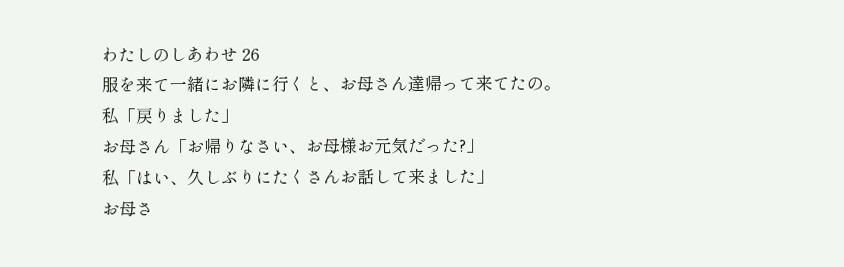わたしのしあわせ 26
服を来て一緒にお隣に行くと、お母さん達帰って来てたの。
私「戻りました」
お母さん「お帰りなさい、お母様お元気だった?」
私「はい、久しぶりにたくさんお話して来ました」
お母さ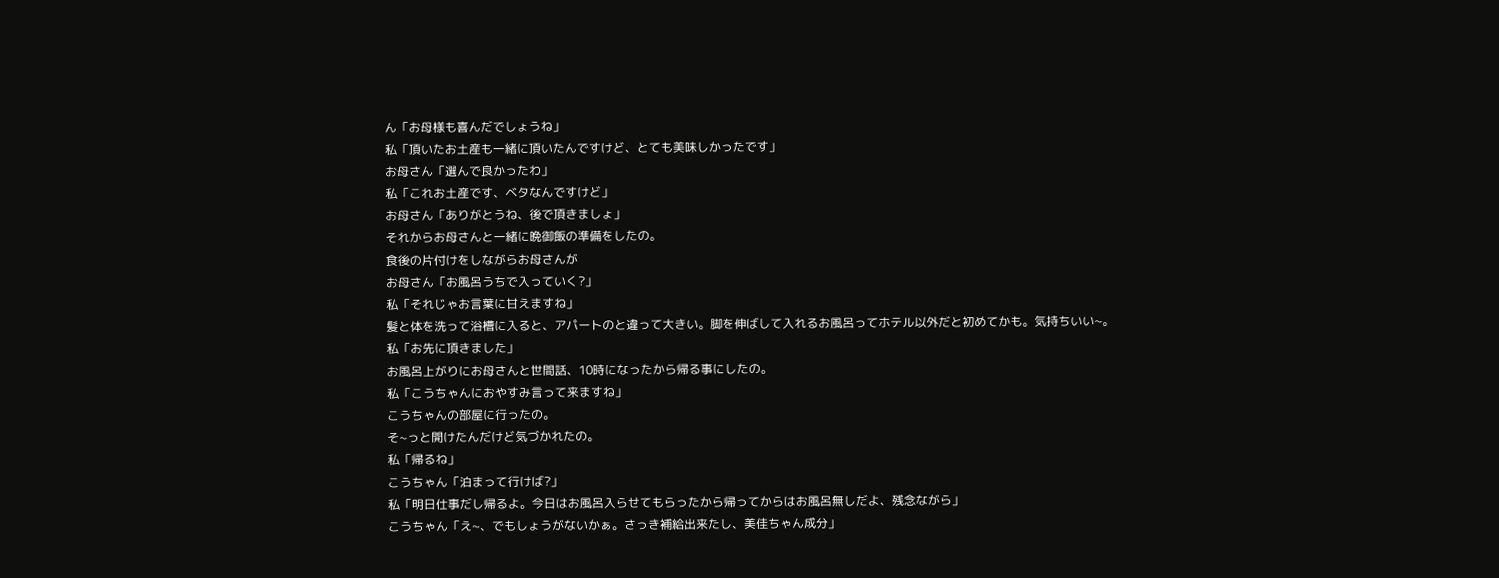ん「お母様も喜んだでしょうね」
私「頂いたお土産も一緒に頂いたんですけど、とても美味しかったです」
お母さん「選んで良かったわ」
私「これお土産です、ベタなんですけど」
お母さん「ありがとうね、後で頂きましょ」
それからお母さんと一緒に晩御飯の準備をしたの。
食後の片付けをしながらお母さんが
お母さん「お風呂うちで入っていく?」
私「それじゃお言葉に甘えますね」
髪と体を洗って浴槽に入ると、アパートのと違って大きい。脚を伸ばして入れるお風呂ってホテル以外だと初めてかも。気持ちいい~。
私「お先に頂きました」
お風呂上がりにお母さんと世間話、10時になったから帰る事にしたの。
私「こうちゃんにおやすみ言って来ますね」
こうちゃんの部屋に行ったの。
そ~っと開けたんだけど気づかれたの。
私「帰るね」
こうちゃん「泊まって行けば?」
私「明日仕事だし帰るよ。今日はお風呂入らせてもらったから帰ってからはお風呂無しだよ、残念ながら」
こうちゃん「え~、でもしょうがないかぁ。さっき補給出来たし、美佳ちゃん成分」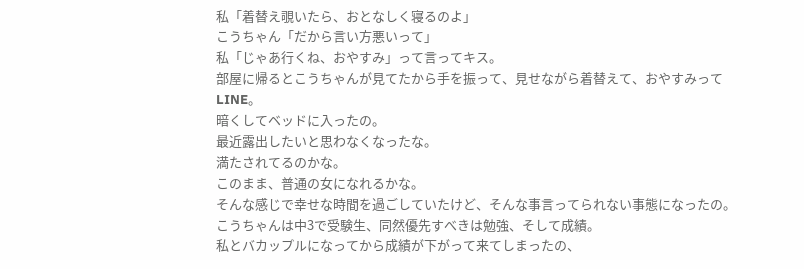私「着替え覗いたら、おとなしく寝るのよ」
こうちゃん「だから言い方悪いって」
私「じゃあ行くね、おやすみ」って言ってキス。
部屋に帰るとこうちゃんが見てたから手を振って、見せながら着替えて、おやすみってLINE。
暗くしてベッドに入ったの。
最近露出したいと思わなくなったな。
満たされてるのかな。
このまま、普通の女になれるかな。
そんな感じで幸せな時間を過ごしていたけど、そんな事言ってられない事態になったの。
こうちゃんは中3で受験生、同然優先すべきは勉強、そして成績。
私とバカップルになってから成績が下がって来てしまったの、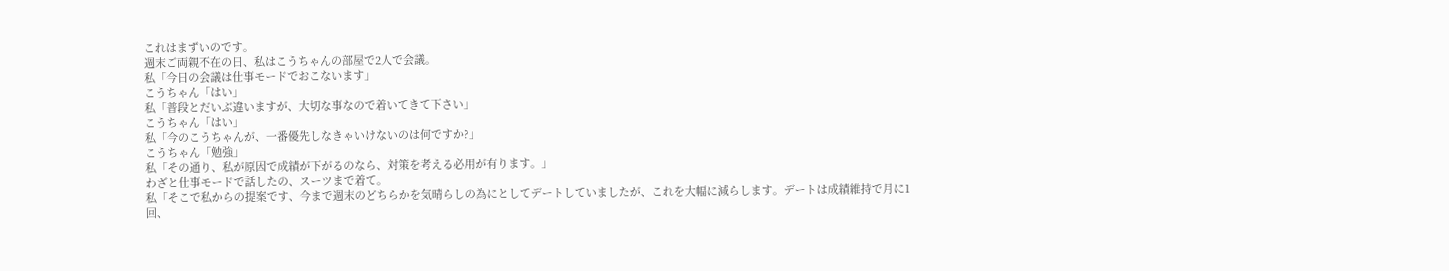これはまずいのです。
週末ご両親不在の日、私はこうちゃんの部屋で2人で会議。
私「今日の会議は仕事モードでおこないます」
こうちゃん「はい」
私「普段とだいぶ違いますが、大切な事なので着いてきて下さい」
こうちゃん「はい」
私「今のこうちゃんが、一番優先しなきゃいけないのは何ですか?」
こうちゃん「勉強」
私「その通り、私が原因で成績が下がるのなら、対策を考える必用が有ります。」
わざと仕事モードで話したの、スーツまで着て。
私「そこで私からの提案です、今まで週末のどちらかを気晴らしの為にとしてデートしていましたが、これを大幅に減らします。デートは成績維持で月に1回、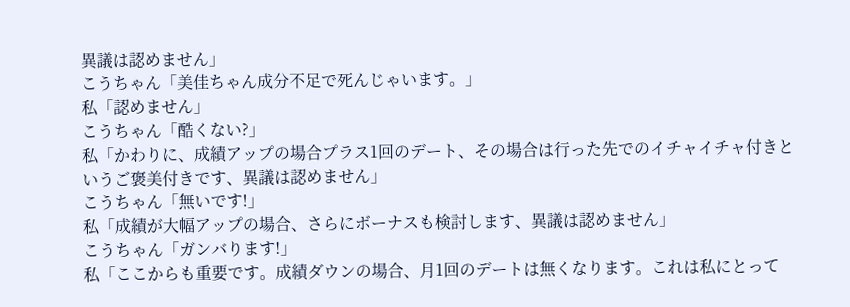異議は認めません」
こうちゃん「美佳ちゃん成分不足で死んじゃいます。」
私「認めません」
こうちゃん「酷くない?」
私「かわりに、成績アップの場合プラス1回のデート、その場合は行った先でのイチャイチャ付きというご褒美付きです、異議は認めません」
こうちゃん「無いです!」
私「成績が大幅アップの場合、さらにボーナスも検討します、異議は認めません」
こうちゃん「ガンバります!」
私「ここからも重要です。成績ダウンの場合、月1回のデートは無くなります。これは私にとって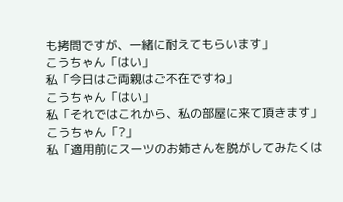も拷問ですが、一緒に耐えてもらいます」
こうちゃん「はい」
私「今日はご両親はご不在ですね」
こうちゃん「はい」
私「それではこれから、私の部屋に来て頂きます」
こうちゃん「?」
私「適用前にスーツのお姉さんを脱がしてみたくは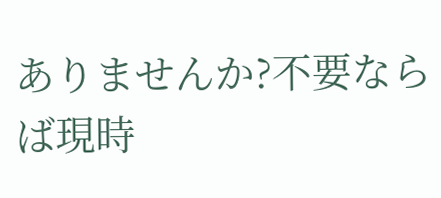ありませんか?不要ならば現時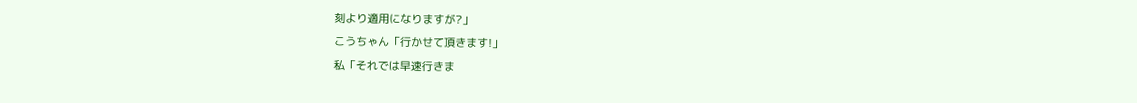刻より適用になりますが?」
こうちゃん「行かせて頂きます!」
私「それでは早速行きま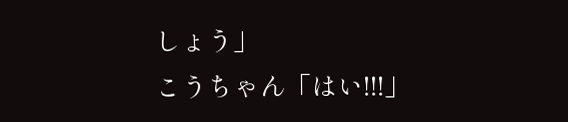しょう」
こうちゃん「はい!!!」